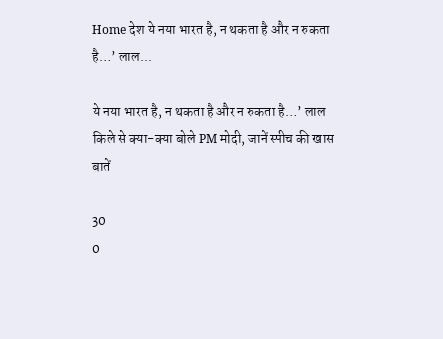Home देश ये नया भारत है, न थकता है और न रुकता है…’ लाल...

ये नया भारत है, न थकता है और न रुकता है…’ लाल किले से क्या-क्या बोले PM मोदी, जानें स्पीच की खास बातें

30
0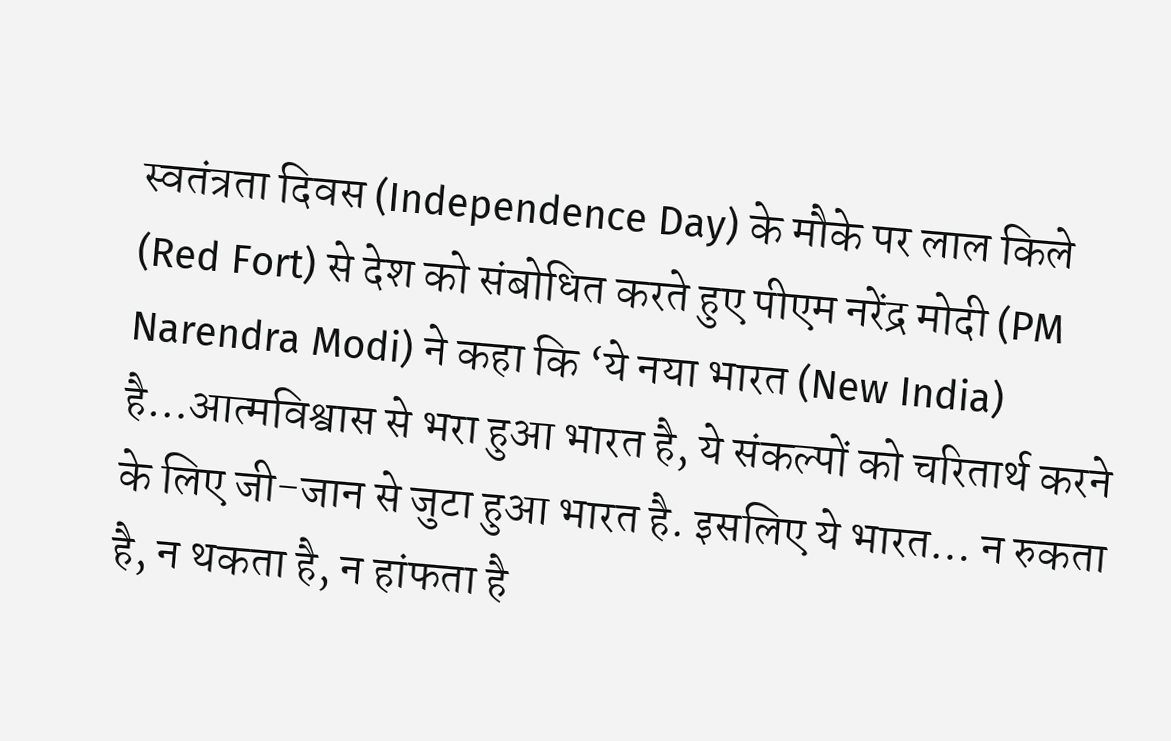स्वतंत्रता दिवस (Independence Day) के मौके पर लाल किले (Red Fort) से देश को संबोधित करते हुए पीएम नरेंद्र मोदी (PM Narendra Modi) ने कहा कि ‘ये नया भारत (New India) है…आत्मविश्वास से भरा हुआ भारत है, ये संकल्पों को चरितार्थ करने के लिए जी-जान से जुटा हुआ भारत है. इसलिए ये भारत… न रुकता है, न थकता है, न हांफता है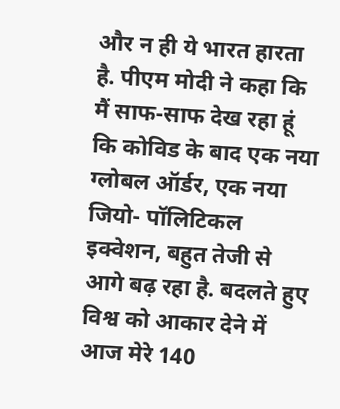और न ही ये भारत हारता है. पीएम मोदी ने कहा कि मैं साफ-साफ देख रहा हूं कि कोविड के बाद एक नया ग्लोबल ऑर्डर, एक नया जियो- पॉलिटिकल इक्वेशन, बहुत तेजी से आगे बढ़ रहा है. बदलते हुए विश्व को आकार देने में आज मेरे 140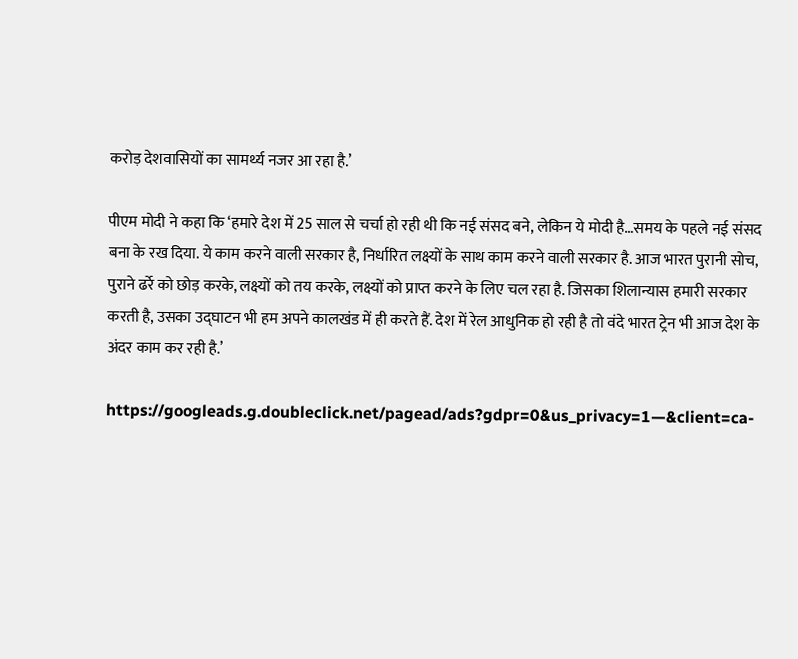करोड़ देशवासियों का सामर्थ्य नजर आ रहा है.’

पीएम मोदी ने कहा कि ‘हमारे देश में 25 साल से चर्चा हो रही थी कि नई संसद बने, लेकिन ये मोदी है…समय के पहले नई संसद बना के रख दिया. ये काम करने वाली सरकार है, निर्धारित लक्ष्यों के साथ काम करने वाली सरकार है. आज भारत पुरानी सोच, पुराने ढर्रे को छोड़ करके, लक्ष्यों को तय करके, लक्ष्यों को प्राप्त करने के लिए चल रहा है. जिसका शिलान्यास हमारी सरकार करती है, उसका उद्घाटन भी हम अपने कालखंड में ही करते हैं. देश में रेल आधुनिक हो रही है तो वंदे भारत ट्रेन भी आज देश के अंदर काम कर रही है.’

https://googleads.g.doubleclick.net/pagead/ads?gdpr=0&us_privacy=1—&client=ca-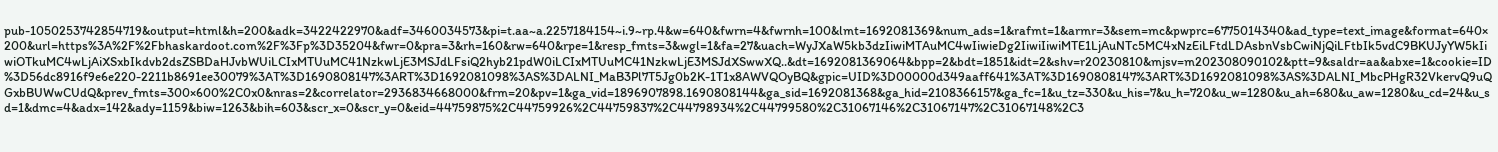pub-1050253742854719&output=html&h=200&adk=3422422970&adf=3460034573&pi=t.aa~a.2257184154~i.9~rp.4&w=640&fwrn=4&fwrnh=100&lmt=1692081369&num_ads=1&rafmt=1&armr=3&sem=mc&pwprc=6775014340&ad_type=text_image&format=640×200&url=https%3A%2F%2Fbhaskardoot.com%2F%3Fp%3D35204&fwr=0&pra=3&rh=160&rw=640&rpe=1&resp_fmts=3&wgl=1&fa=27&uach=WyJXaW5kb3dzIiwiMTAuMC4wIiwieDg2IiwiIiwiMTE1LjAuNTc5MC4xNzEiLFtdLDAsbnVsbCwiNjQiLFtbIk5vdC9BKUJyYW5kIiwiOTkuMC4wLjAiXSxbIkdvb2dsZSBDaHJvbWUiLCIxMTUuMC41NzkwLjE3MSJdLFsiQ2hyb21pdW0iLCIxMTUuMC41NzkwLjE3MSJdXSwwXQ..&dt=1692081369064&bpp=2&bdt=1851&idt=2&shv=r20230810&mjsv=m202308090102&ptt=9&saldr=aa&abxe=1&cookie=ID%3D56dc8916f9e6e220-2211b8691ee30079%3AT%3D1690808147%3ART%3D1692081098%3AS%3DALNI_MaB3Pl7T5Jg0b2K-1T1x8AWVQOyBQ&gpic=UID%3D00000d349aaff641%3AT%3D1690808147%3ART%3D1692081098%3AS%3DALNI_MbcPHgR32VkervQ9uQGxbBUWwCUdQ&prev_fmts=300×600%2C0x0&nras=2&correlator=2936834668000&frm=20&pv=1&ga_vid=1896907898.1690808144&ga_sid=1692081368&ga_hid=2108366157&ga_fc=1&u_tz=330&u_his=7&u_h=720&u_w=1280&u_ah=680&u_aw=1280&u_cd=24&u_sd=1&dmc=4&adx=142&ady=1159&biw=1263&bih=603&scr_x=0&scr_y=0&eid=44759875%2C44759926%2C44759837%2C44798934%2C44799580%2C31067146%2C31067147%2C31067148%2C3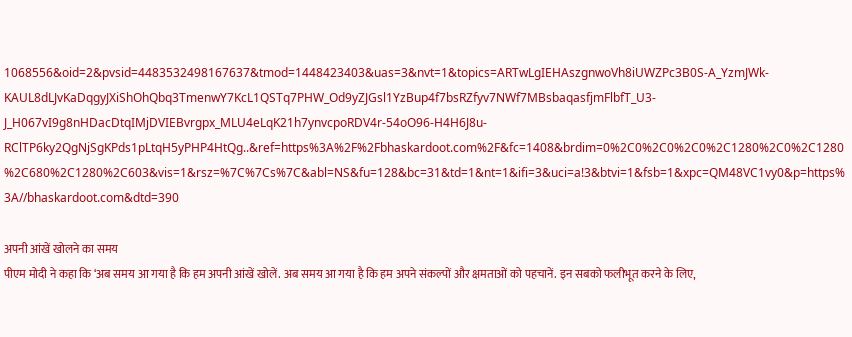1068556&oid=2&pvsid=4483532498167637&tmod=1448423403&uas=3&nvt=1&topics=ARTwLgIEHAszgnwoVh8iUWZPc3B0S-A_YzmJWk-KAUL8dLJvKaDqgyJXiShOhQbq3TmenwY7KcL1QSTq7PHW_Od9yZJGsl1YzBup4f7bsRZfyv7NWf7MBsbaqasfjmFlbfT_U3-J_H067vI9g8nHDacDtqIMjDVIEBvrgpx_MLU4eLqK21h7ynvcpoRDV4r-54oO96-H4H6J8u-RClTP6ky2QgNjSgKPds1pLtqH5yPHP4HtQg..&ref=https%3A%2F%2Fbhaskardoot.com%2F&fc=1408&brdim=0%2C0%2C0%2C0%2C1280%2C0%2C1280%2C680%2C1280%2C603&vis=1&rsz=%7C%7Cs%7C&abl=NS&fu=128&bc=31&td=1&nt=1&ifi=3&uci=a!3&btvi=1&fsb=1&xpc=QM48VC1vy0&p=https%3A//bhaskardoot.com&dtd=390

अपनी आंखें खोलने का समय
पीएम मोदी ने कहा कि ‘अब समय आ गया है कि हम अपनी आंखें खोलें. अब समय आ गया है कि हम अपने संकल्पों और क्षमताओं को पहचानें. इन सबको फलीभूत करने के लिए,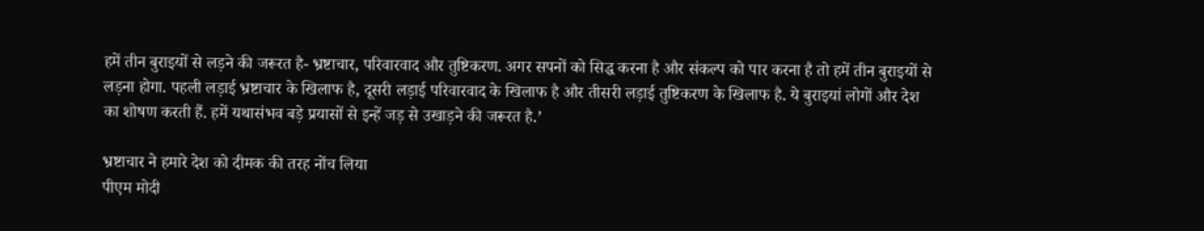हमें तीन बुराइयों से लड़ने की जरूरत है- भ्रष्टाचार, परिवारवाद और तुष्टिकरण. अगर सपनों को सिद्ध करना है और संकल्प को पार करना है तो हमें तीन बुराइयों से लड़ना होगा. पहली लड़ाई भ्रष्टाचार के खिलाफ है, दूसरी लड़ाई परिवारवाद के खिलाफ है और तीसरी लड़ाई तुष्टिकरण के खिलाफ है. ये बुराइयां लोगों और देश का शोषण करती हैं. हमें यथासंभव बड़े प्रयासों से इन्हें जड़ से उखाड़ने की जरूरत है.’

भ्रष्टाचार ने हमारे देश को दीमक की तरह नोंच लिया
पीएम मोदी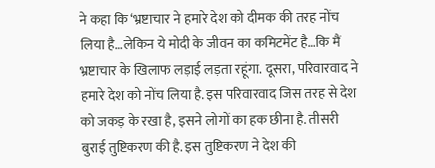ने कहा कि ‘भ्रष्टाचार ने हमारे देश को दीमक की तरह नोंच लिया है…लेकिन ये मोदी के जीवन का कमिटमेंट है…कि मैं भ्रष्टाचार के खिलाफ लड़ाई लड़ता रहूंगा. दूसरा, परिवारवाद ने हमारे देश को नोंच लिया है. इस परिवारवाद जिस तरह से देश को जकड़ के रखा है, इसने लोगों का हक छीना है. तीसरी बुराई तुष्टिकरण की है. इस तुष्टिकरण ने देश की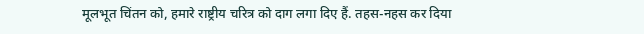मूलभूत चिंतन को, हमारे राष्ट्रीय चरित्र को दाग लगा दिए हैं. तहस-नहस कर दिया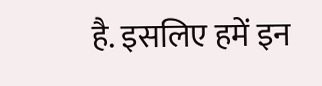है. इसलिए हमें इन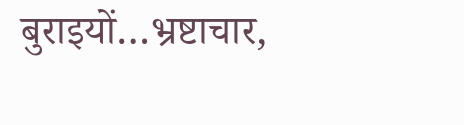बुराइयों…भ्रष्टाचार,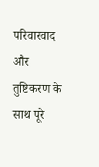परिवारवाद और तुष्टिकरण के साथ पूरे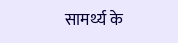सामर्थ्य के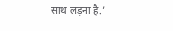साथ लड़ना है.’